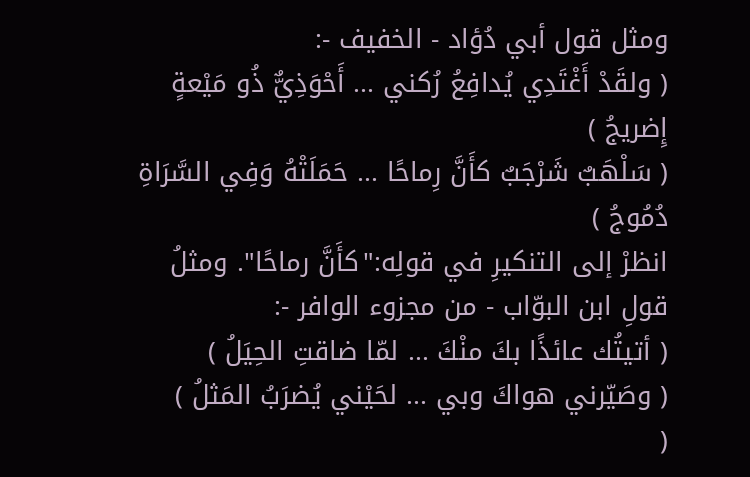ومثل قول أبي دُؤاد - الخفيف -:
( ولقَدْ أَغْتَدِي يُدافِعُ رُكني ... أَحْوَذِيٌّ ذُو مَيْعةٍ إِضريجُ )
( سَلْهَبٌ شَرْجَبٌ كأَنَّ رِماحًا ... حَمَلَتْهُ وَفِي السَّرَاةِ دُمُوجُ )
انظرْ إلى التنكيرِ في قولِه:"كأَنَّ رماحًا". ومثلُ قولِ ابن البوّاب - من مجزوء الوافر -:
( أتيتُك عائذًا بكَ منْكَ ... لمّا ضاقتِ الحِيَلُ )
( وصَيّرني هواكَ وبي ... لحَيْني يُضرَبُ المَثلُ )
(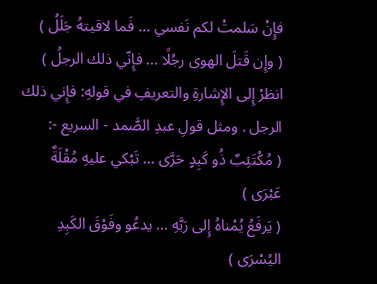فإِنْ سَلمتْ لكم نَفسي ... فَما لاقيتهُ جَلَلُ )
( وإِن قَتلَ الهوى رجُلًا ... فإِنّي ذلك الرجلُ )
انظرْ إِلى الإِشارةِ والتعريفِ في قولهِ: فإِني ذلك الرجل . ومثل قولِ عبدِ الصَّمد - السريع -:
( مُكْتَئِبٌ ذُو كَبِدٍ حَرَّى ... تَبْكي عليهِ مُقْلَةٌ عَبْرَى )
( يَرفَعُ يُمْناهُ إِلى رَبَّهِ ... يدعُو وفَوْقَ الكَبِدِ اليُسْرَى )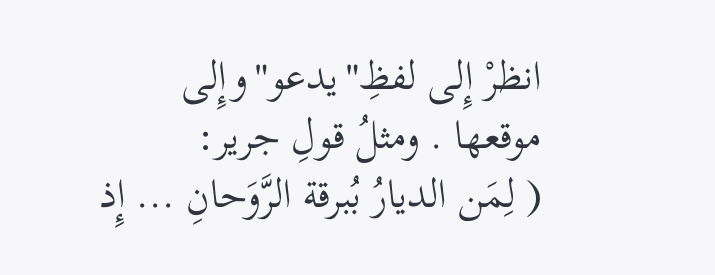انظرْ إِلى لفظِ"يدعو"وإِلى موقعها . ومثلُ قولِ جرير:
( لِمَن الديارُ بُبرقة الرَّوَحانِ ... إِذ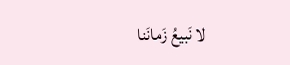لا نَبيعُ زَمانَنا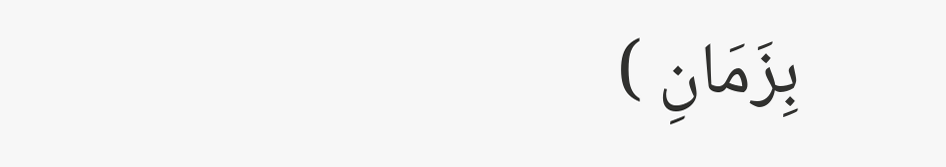بِزَمَانِ )